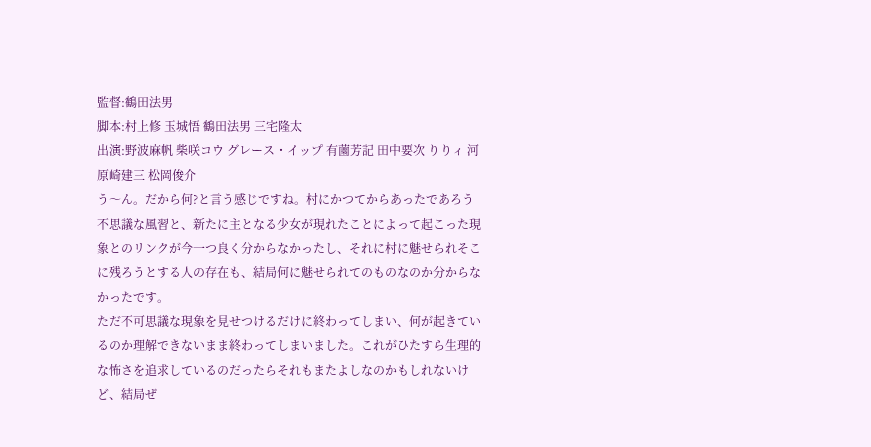監督:鶴田法男
脚本:村上修 玉城悟 鶴田法男 三宅隆太
出演:野波麻帆 柴咲コウ グレース・イップ 有薗芳記 田中要次 りりィ 河原崎建三 松岡俊介
う〜ん。だから何?と言う感じですね。村にかつてからあったであろう不思議な風習と、新たに主となる少女が現れたことによって起こった現象とのリンクが今一つ良く分からなかったし、それに村に魅せられそこに残ろうとする人の存在も、結局何に魅せられてのものなのか分からなかったです。
ただ不可思議な現象を見せつけるだけに終わってしまい、何が起きているのか理解できないまま終わってしまいました。これがひたすら生理的な怖さを追求しているのだったらそれもまたよしなのかもしれないけど、結局ぜ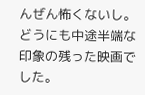んぜん怖くないし。どうにも中途半端な印象の残った映画でした。